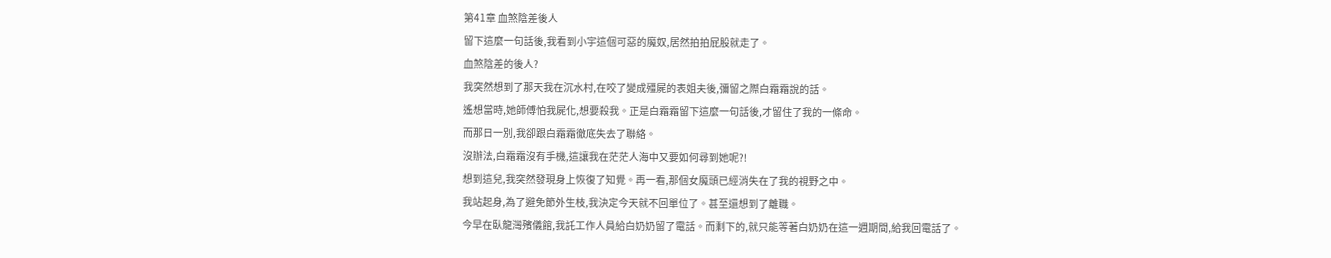第41章 血煞陰差後人
留下這麼一句話後,我看到小宇這個可惡的魔奴,居然拍拍屁股就走了。
血煞陰差的後人?
我突然想到了那天我在沉水村,在咬了變成殭屍的表姐夫後,彌留之際白霜霜說的話。
遙想當時,她師傅怕我屍化,想要殺我。正是白霜霜留下這麼一句話後,才留住了我的一條命。
而那日一別,我卻跟白霜霜徹底失去了聯絡。
沒辦法,白霜霜沒有手機,這讓我在茫茫人海中又要如何尋到她呢?!
想到這兒,我突然發現身上恢復了知覺。再一看,那個女魔頭已經消失在了我的視野之中。
我站起身,為了避免節外生枝,我決定今天就不回單位了。甚至還想到了離職。
今早在臥龍灣殯儀館,我託工作人員給白奶奶留了電話。而剩下的,就只能等著白奶奶在這一週期間,給我回電話了。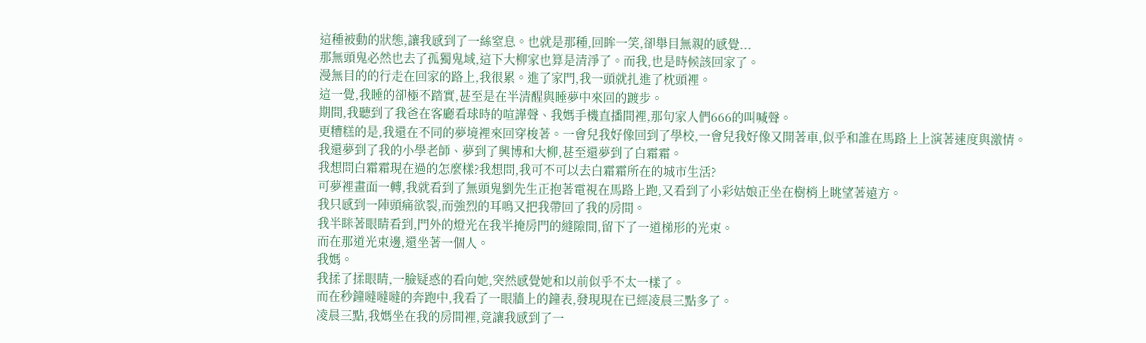這種被動的狀態,讓我感到了一絲窒息。也就是那種,回眸一笑,卻舉目無親的感覺...
那無頭鬼必然也去了孤獨鬼域,這下大柳家也算是清淨了。而我,也是時候該回家了。
漫無目的的行走在回家的路上,我很累。進了家門,我一頭就扎進了枕頭裡。
這一覺,我睡的卻極不踏實,甚至是在半清醒與睡夢中來回的踱步。
期間,我聽到了我爸在客廳看球時的喧譁聲、我媽手機直播間裡,那句家人們666的叫喊聲。
更糟糕的是,我還在不同的夢境裡來回穿梭著。一會兒我好像回到了學校,一會兒我好像又開著車,似乎和誰在馬路上上演著速度與激情。
我還夢到了我的小學老師、夢到了興博和大柳,甚至還夢到了白霜霜。
我想問白霜霜現在過的怎麼樣?我想問,我可不可以去白霜霜所在的城市生活?
可夢裡畫面一轉,我就看到了無頭鬼劉先生正抱著電視在馬路上跑,又看到了小彩姑娘正坐在樹梢上眺望著遠方。
我只感到一陣頭痛欲裂,而強烈的耳鳴又把我帶回了我的房間。
我半眯著眼睛看到,門外的燈光在我半掩房門的縫隙間,留下了一道梯形的光束。
而在那道光束邊,還坐著一個人。
我媽。
我揉了揉眼睛,一臉疑惑的看向她,突然感覺她和以前似乎不太一樣了。
而在秒鐘噠噠噠的奔跑中,我看了一眼牆上的鐘表,發現現在已經凌晨三點多了。
凌晨三點,我媽坐在我的房間裡,竟讓我感到了一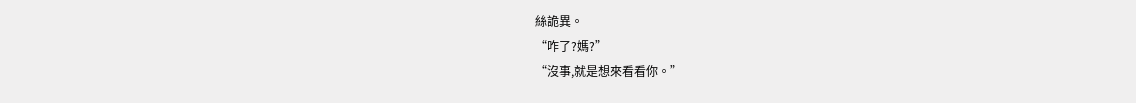絲詭異。
“咋了?媽?”
“沒事,就是想來看看你。”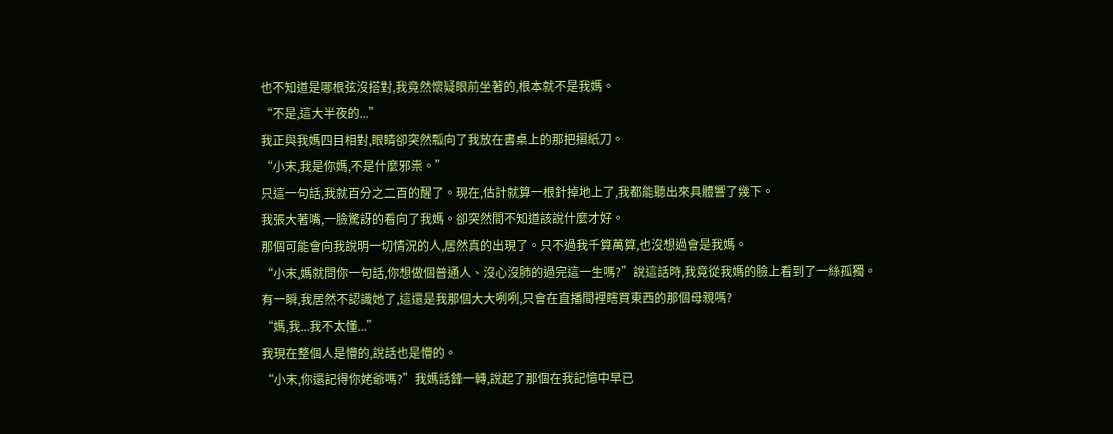也不知道是哪根弦沒搭對,我竟然懷疑眼前坐著的,根本就不是我媽。
“不是,這大半夜的...”
我正與我媽四目相對,眼睛卻突然瓢向了我放在書桌上的那把摺紙刀。
“小末,我是你媽,不是什麼邪祟。”
只這一句話,我就百分之二百的醒了。現在,估計就算一根針掉地上了,我都能聽出來具體響了幾下。
我張大著嘴,一臉驚訝的看向了我媽。卻突然間不知道該說什麼才好。
那個可能會向我說明一切情況的人,居然真的出現了。只不過我千算萬算,也沒想過會是我媽。
“小末,媽就問你一句話,你想做個普通人、沒心沒肺的過完這一生嗎?”說這話時,我竟從我媽的臉上看到了一絲孤獨。
有一瞬,我居然不認識她了,這還是我那個大大咧咧,只會在直播間裡瞎買東西的那個母親嗎?
“媽,我...我不太懂...”
我現在整個人是懵的,說話也是懵的。
“小末,你還記得你姥爺嗎?”我媽話鋒一轉,說起了那個在我記憶中早已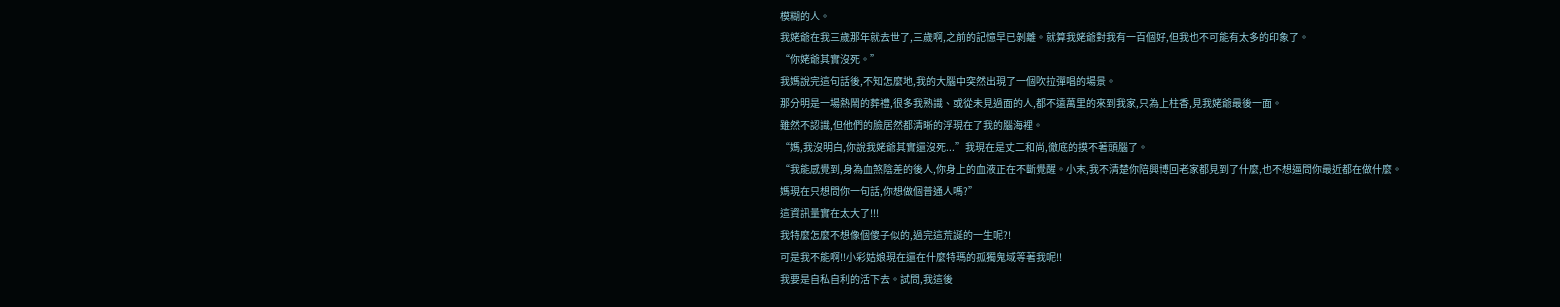模糊的人。
我姥爺在我三歲那年就去世了,三歲啊,之前的記憶早已剝離。就算我姥爺對我有一百個好,但我也不可能有太多的印象了。
“你姥爺其實沒死。”
我媽說完這句話後,不知怎麼地,我的大腦中突然出現了一個吹拉彈唱的場景。
那分明是一場熱鬧的葬禮,很多我熟識、或從未見過面的人,都不遠萬里的來到我家,只為上柱香,見我姥爺最後一面。
雖然不認識,但他們的臉居然都清晰的浮現在了我的腦海裡。
“媽,我沒明白,你說我姥爺其實還沒死...”我現在是丈二和尚,徹底的摸不著頭腦了。
“我能感覺到,身為血煞陰差的後人,你身上的血液正在不斷覺醒。小末,我不清楚你陪興博回老家都見到了什麼,也不想逼問你最近都在做什麼。
媽現在只想問你一句話,你想做個普通人嗎?”
這資訊量實在太大了!!!
我特麼怎麼不想像個傻子似的,過完這荒誕的一生呢?!
可是我不能啊!!小彩姑娘現在還在什麼特瑪的孤獨鬼域等著我呢!!
我要是自私自利的活下去。試問,我這後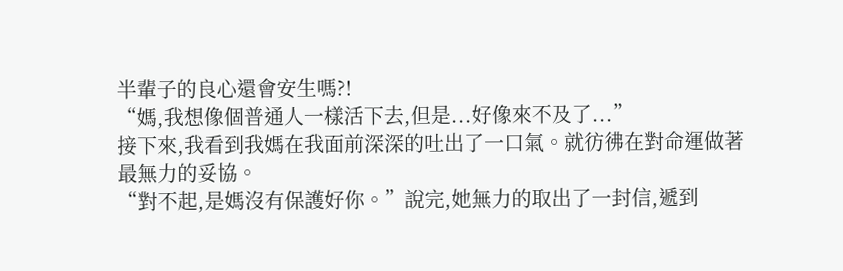半輩子的良心還會安生嗎?!
“媽,我想像個普通人一樣活下去,但是...好像來不及了...”
接下來,我看到我媽在我面前深深的吐出了一口氣。就彷彿在對命運做著最無力的妥協。
“對不起,是媽沒有保護好你。”說完,她無力的取出了一封信,遞到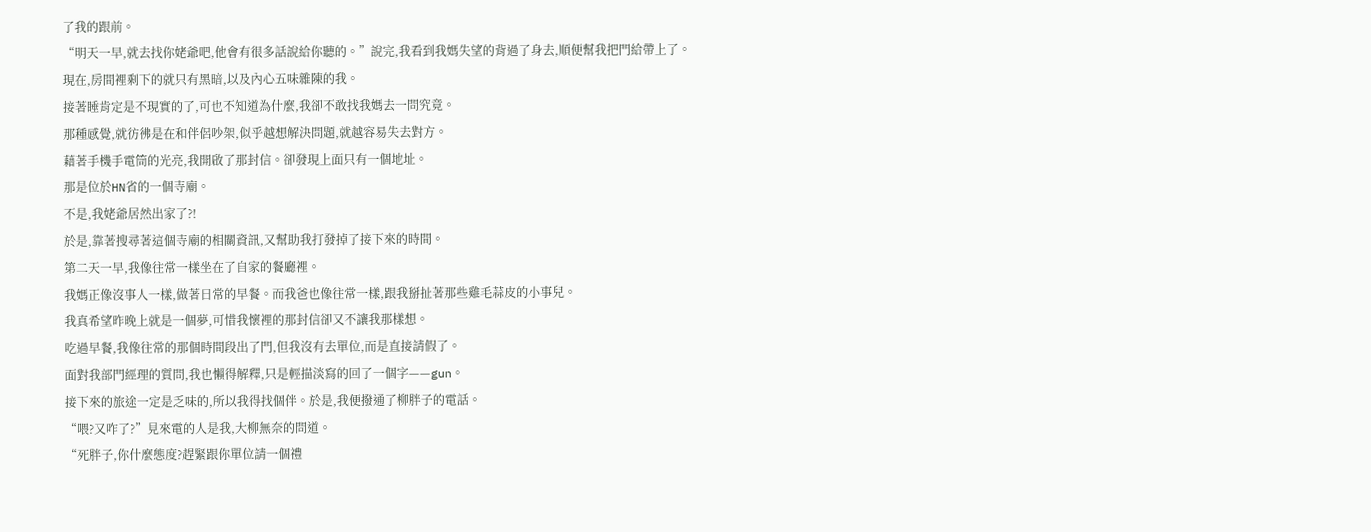了我的跟前。
“明天一早,就去找你姥爺吧,他會有很多話說給你聽的。”說完,我看到我媽失望的背過了身去,順便幫我把門給帶上了。
現在,房間裡剩下的就只有黑暗,以及內心五味雜陳的我。
接著睡肯定是不現實的了,可也不知道為什麼,我卻不敢找我媽去一問究竟。
那種感覺,就彷彿是在和伴侶吵架,似乎越想解決問題,就越容易失去對方。
藉著手機手電筒的光亮,我開啟了那封信。卻發現上面只有一個地址。
那是位於HN省的一個寺廟。
不是,我姥爺居然出家了?!
於是,靠著搜尋著這個寺廟的相關資訊,又幫助我打發掉了接下來的時間。
第二天一早,我像往常一樣坐在了自家的餐廳裡。
我媽正像沒事人一樣,做著日常的早餐。而我爸也像往常一樣,跟我掰扯著那些雞毛蒜皮的小事兒。
我真希望昨晚上就是一個夢,可惜我懷裡的那封信卻又不讓我那樣想。
吃過早餐,我像往常的那個時間段出了門,但我沒有去單位,而是直接請假了。
面對我部門經理的質問,我也懶得解釋,只是輕描淡寫的回了一個字——gun。
接下來的旅途一定是乏味的,所以我得找個伴。於是,我便撥通了柳胖子的電話。
“喂?又咋了?”見來電的人是我,大柳無奈的問道。
“死胖子,你什麼態度?趕緊跟你單位請一個禮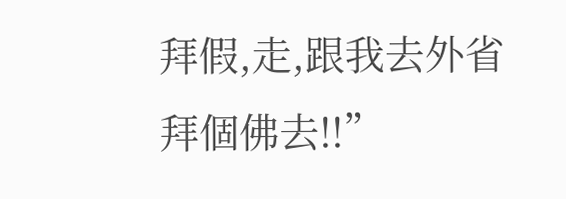拜假,走,跟我去外省拜個佛去!!”